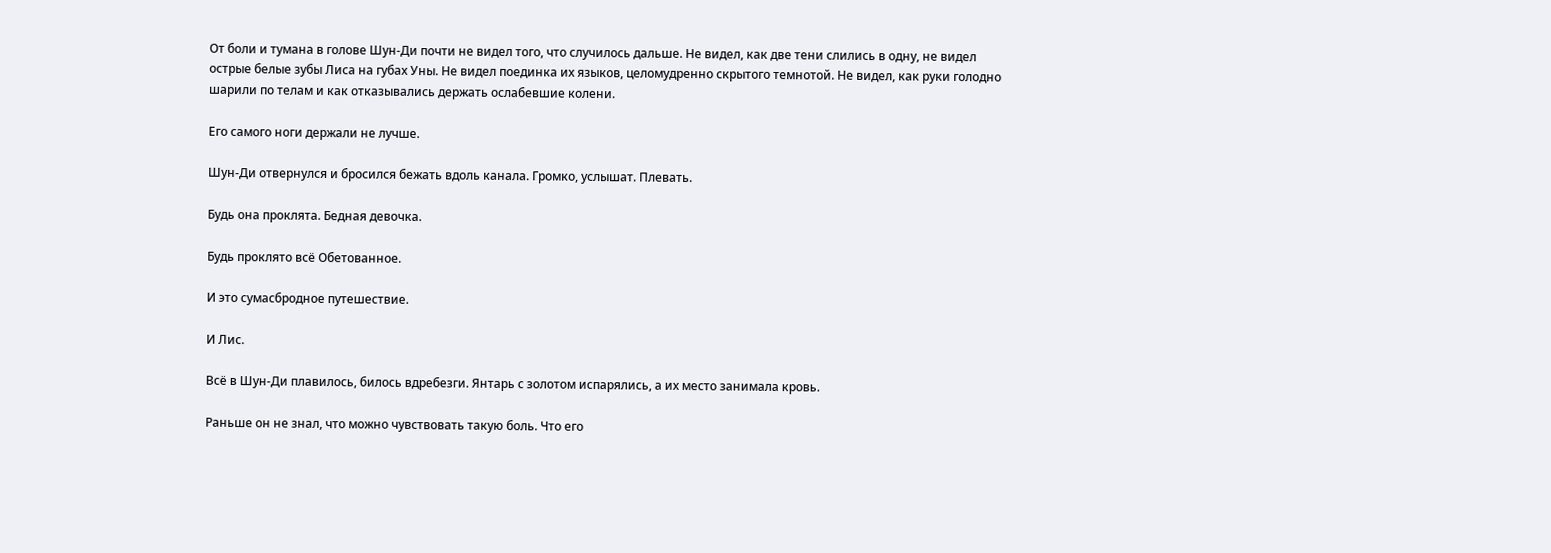От боли и тумана в голове Шун-Ди почти не видел того, что случилось дальше. Не видел, как две тени слились в одну, не видел острые белые зубы Лиса на губах Уны. Не видел поединка их языков, целомудренно скрытого темнотой. Не видел, как руки голодно шарили по телам и как отказывались держать ослабевшие колени.

Его самого ноги держали не лучше.

Шун-Ди отвернулся и бросился бежать вдоль канала. Громко, услышат. Плевать.

Будь она проклята. Бедная девочка.

Будь проклято всё Обетованное.

И это сумасбродное путешествие.

И Лис.

Всё в Шун-Ди плавилось, билось вдребезги. Янтарь с золотом испарялись, а их место занимала кровь.

Раньше он не знал, что можно чувствовать такую боль. Что его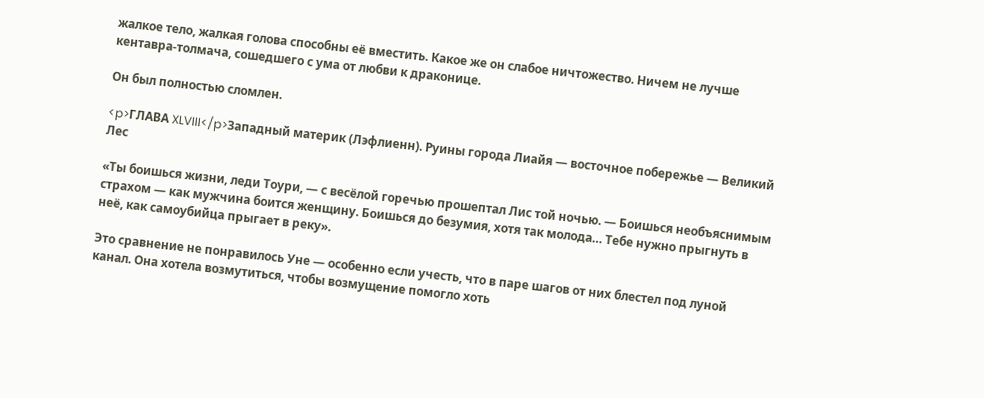жалкое тело, жалкая голова способны её вместить. Какое же он слабое ничтожество. Ничем не лучше кентавра-толмача, сошедшего с ума от любви к драконице.

Он был полностью сломлен.

<p>ГЛАВА XLVIII</p>Западный материк (Лэфлиенн). Руины города Лиайя — восточное побережье — Великий Лес

«Ты боишься жизни, леди Тоури, — с весёлой горечью прошептал Лис той ночью. — Боишься необъяснимым страхом — как мужчина боится женщину. Боишься до безумия, хотя так молода… Тебе нужно прыгнуть в неё, как самоубийца прыгает в реку».

Это сравнение не понравилось Уне — особенно если учесть, что в паре шагов от них блестел под луной канал. Она хотела возмутиться, чтобы возмущение помогло хоть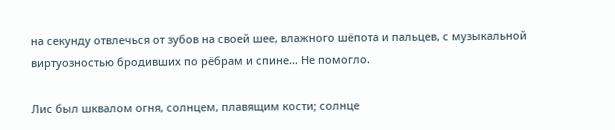на секунду отвлечься от зубов на своей шее, влажного шёпота и пальцев, с музыкальной виртуозностью бродивших по рёбрам и спине… Не помогло.

Лис был шквалом огня, солнцем, плавящим кости; солнце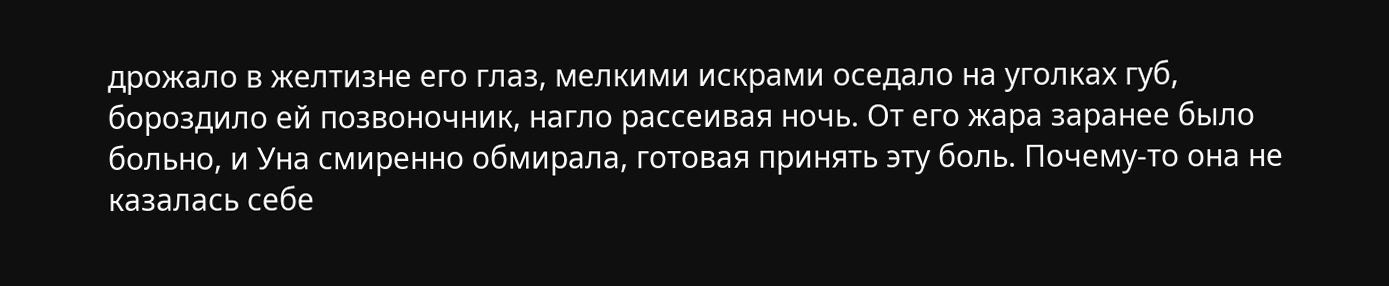дрожало в желтизне его глаз, мелкими искрами оседало на уголках губ, бороздило ей позвоночник, нагло рассеивая ночь. От его жара заранее было больно, и Уна смиренно обмирала, готовая принять эту боль. Почему-то она не казалась себе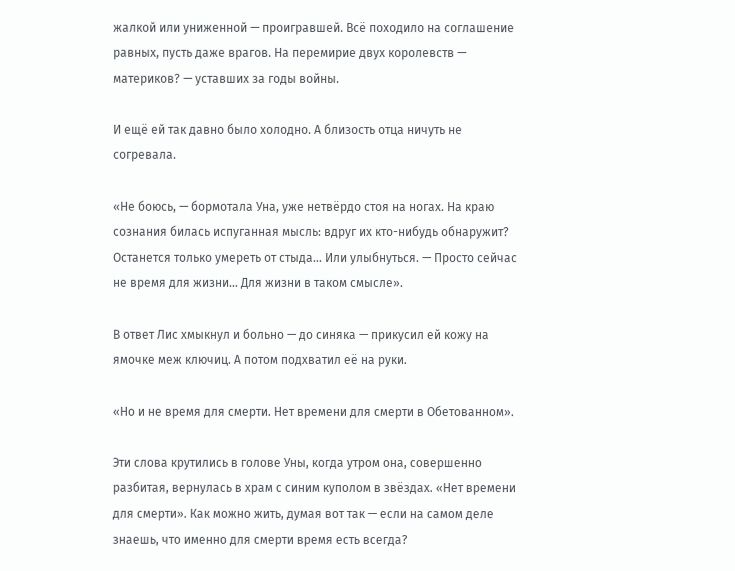жалкой или униженной — проигравшей. Всё походило на соглашение равных, пусть даже врагов. На перемирие двух королевств — материков? — уставших за годы войны.

И ещё ей так давно было холодно. А близость отца ничуть не согревала.

«Не боюсь, — бормотала Уна, уже нетвёрдо стоя на ногах. На краю сознания билась испуганная мысль: вдруг их кто-нибудь обнаружит? Останется только умереть от стыда… Или улыбнуться. — Просто сейчас не время для жизни… Для жизни в таком смысле».

В ответ Лис хмыкнул и больно — до синяка — прикусил ей кожу на ямочке меж ключиц. А потом подхватил её на руки.

«Но и не время для смерти. Нет времени для смерти в Обетованном».

Эти слова крутились в голове Уны, когда утром она, совершенно разбитая, вернулась в храм с синим куполом в звёздах. «Нет времени для смерти». Как можно жить, думая вот так — если на самом деле знаешь, что именно для смерти время есть всегда?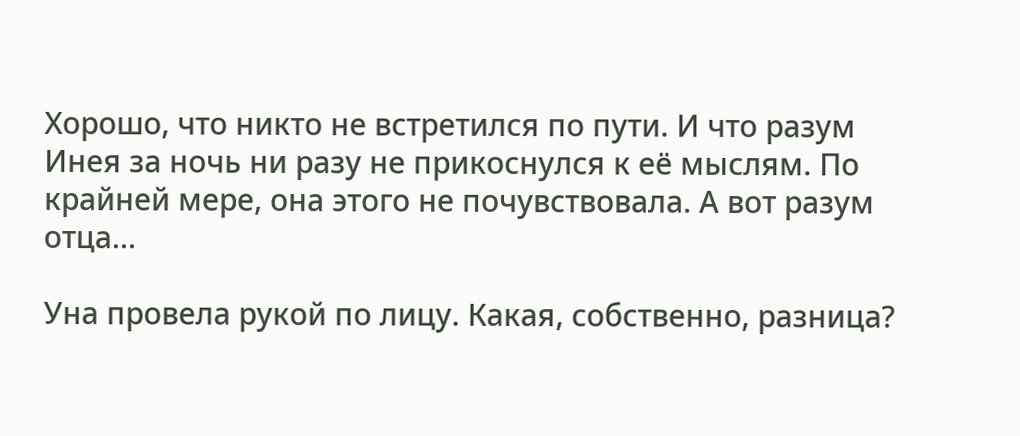Хорошо, что никто не встретился по пути. И что разум Инея за ночь ни разу не прикоснулся к её мыслям. По крайней мере, она этого не почувствовала. А вот разум отца…

Уна провела рукой по лицу. Какая, собственно, разница?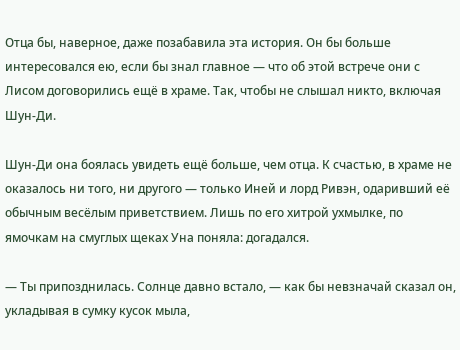Отца бы, наверное, даже позабавила эта история. Он бы больше интересовался ею, если бы знал главное — что об этой встрече они с Лисом договорились ещё в храме. Так, чтобы не слышал никто, включая Шун-Ди.

Шун-Ди она боялась увидеть ещё больше, чем отца. К счастью, в храме не оказалось ни того, ни другого — только Иней и лорд Ривэн, одаривший её обычным весёлым приветствием. Лишь по его хитрой ухмылке, по ямочкам на смуглых щеках Уна поняла: догадался.

— Ты припозднилась. Солнце давно встало, — как бы невзначай сказал он, укладывая в сумку кусок мыла,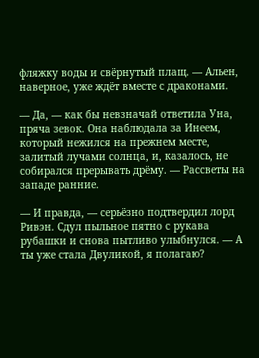фляжку воды и свёрнутый плащ. — Альен, наверное, уже ждёт вместе с драконами.

— Да, — как бы невзначай ответила Уна, пряча зевок. Она наблюдала за Инеем, который нежился на прежнем месте, залитый лучами солнца, и, казалось, не собирался прерывать дрёму. — Рассветы на западе ранние.

— И правда, — серьёзно подтвердил лорд Ривэн. Сдул пыльное пятно с рукава рубашки и снова пытливо улыбнулся. — А ты уже стала Двуликой, я полагаю?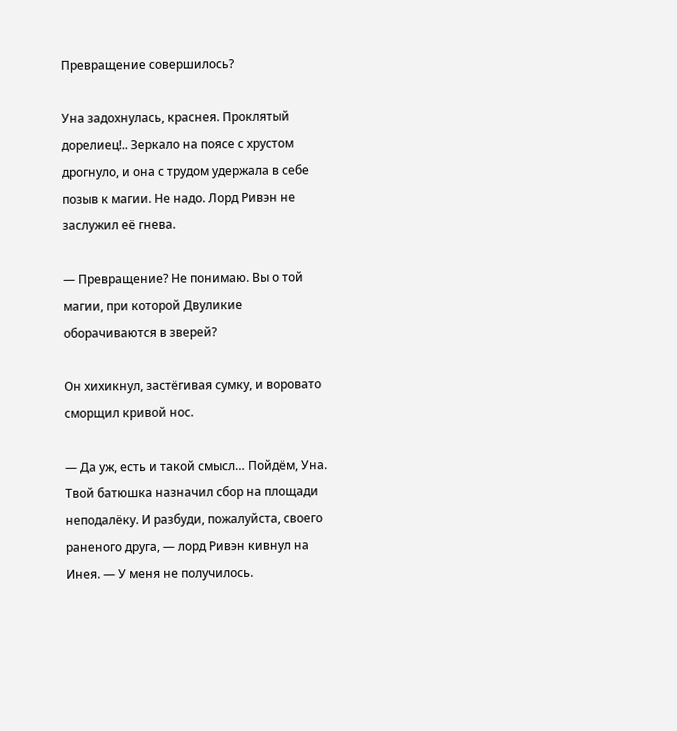Превращение совершилось?

Уна задохнулась, краснея. Проклятый дорелиец!.. Зеркало на поясе с хрустом дрогнуло, и она с трудом удержала в себе позыв к магии. Не надо. Лорд Ривэн не заслужил её гнева.

— Превращение? Не понимаю. Вы о той магии, при которой Двуликие оборачиваются в зверей?

Он хихикнул, застёгивая сумку, и воровато сморщил кривой нос.

— Да уж, есть и такой смысл… Пойдём, Уна. Твой батюшка назначил сбор на площади неподалёку. И разбуди, пожалуйста, своего раненого друга, — лорд Ривэн кивнул на Инея. — У меня не получилось.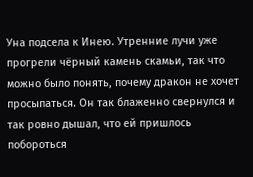Уна подсела к Инею. Утренние лучи уже прогрели чёрный камень скамьи, так что можно было понять, почему дракон не хочет просыпаться. Он так блаженно свернулся и так ровно дышал, что ей пришлось побороться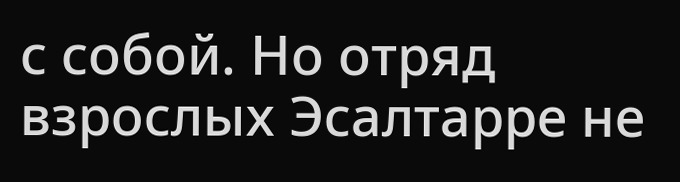с собой. Но отряд взрослых Эсалтарре не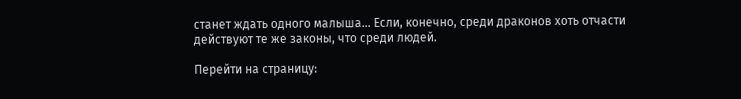станет ждать одного малыша… Если, конечно, среди драконов хоть отчасти действуют те же законы, что среди людей.

Перейти на страницу: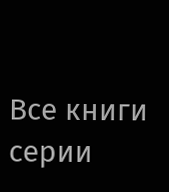Все книги серии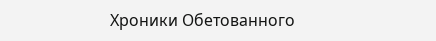Хроники Обетованного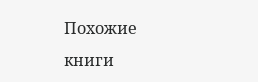Похожие книги